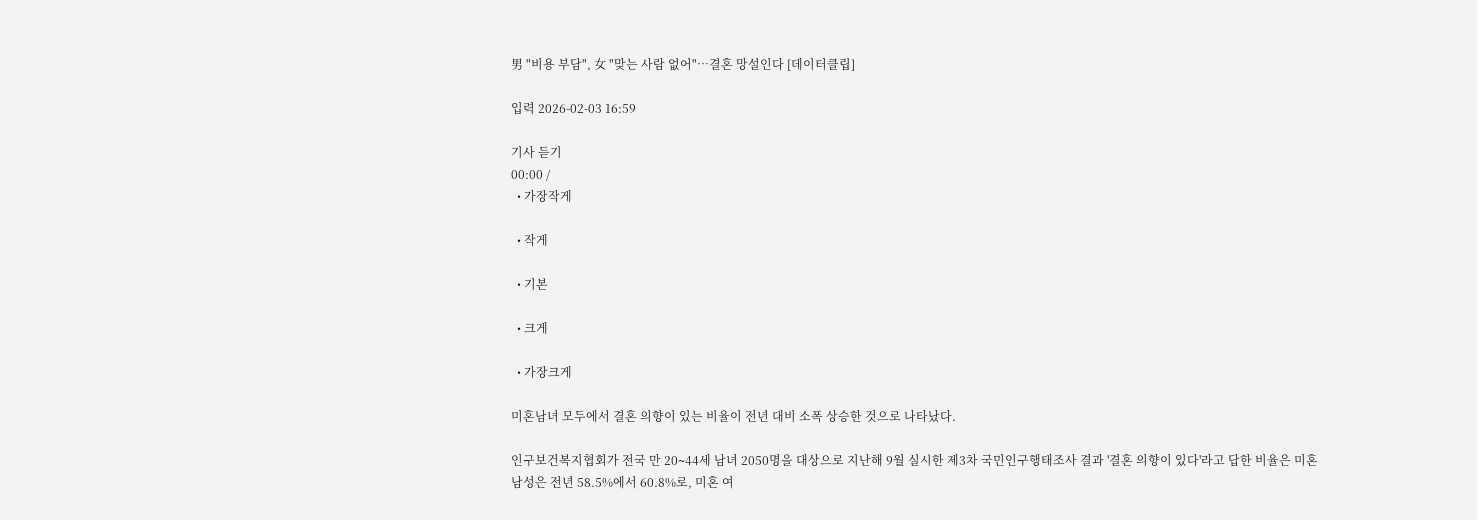男 "비용 부담", 女 "맞는 사람 없어"…결혼 망설인다 [데이터클립]

입력 2026-02-03 16:59

기사 듣기
00:00 /
  • 가장작게

  • 작게

  • 기본

  • 크게

  • 가장크게

미혼남녀 모두에서 결혼 의향이 있는 비율이 전년 대비 소폭 상승한 것으로 나타났다.

인구보건복지협회가 전국 만 20∼44세 남녀 2050명을 대상으로 지난해 9월 실시한 제3차 국민인구행태조사 결과 '결혼 의향이 있다'라고 답한 비율은 미혼 남성은 전년 58.5%에서 60.8%로, 미혼 여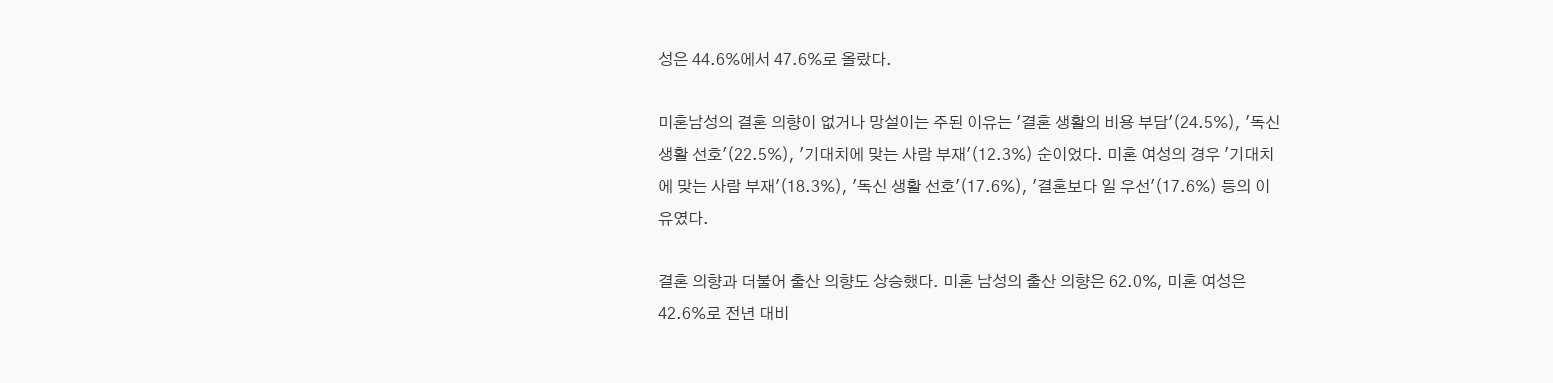성은 44.6%에서 47.6%로 올랐다.

미혼남성의 결혼 의향이 없거나 망설이는 주된 이유는 '결혼 생활의 비용 부담'(24.5%), '독신 생활 선호'(22.5%), '기대치에 맞는 사람 부재'(12.3%) 순이었다. 미혼 여성의 경우 '기대치에 맞는 사람 부재'(18.3%), '독신 생활 선호'(17.6%), '결혼보다 일 우선'(17.6%) 등의 이유였다.

결혼 의향과 더불어 출산 의향도 상승했다. 미혼 남성의 출산 의향은 62.0%, 미혼 여성은 42.6%로 전년 대비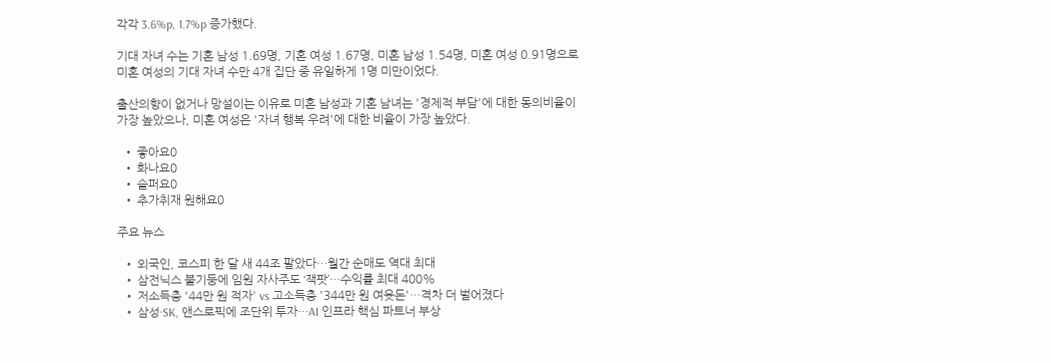각각 3.6%p, 1.7%p 증가했다.

기대 자녀 수는 기혼 남성 1.69명, 기혼 여성 1.67명, 미혼 남성 1.54명, 미혼 여성 0.91명으로 미혼 여성의 기대 자녀 수만 4개 집단 중 유일하게 1명 미만이었다.

출산의향이 없거나 망설이는 이유로 미혼 남성과 기혼 남녀는 '경제적 부담'에 대한 동의비율이 가장 높았으나, 미혼 여성은 '자녀 행복 우려'에 대한 비율이 가장 높았다.

  • 좋아요0
  • 화나요0
  • 슬퍼요0
  • 추가취재 원해요0

주요 뉴스

  • 외국인, 코스피 한 달 새 44조 팔았다…월간 순매도 역대 최대
  • 삼전닉스 불기둥에 임원 자사주도 ‘잭팟’…수익률 최대 400%
  • 저소득층 '44만 원 적자' vs 고소득층 '344만 원 여윳돈'…격차 더 벌어졌다
  • 삼성·SK, 앤스로픽에 조단위 투자…AI 인프라 핵심 파트너 부상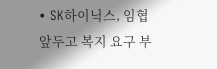• SK하이닉스, 임협 앞두고 복지 요구 부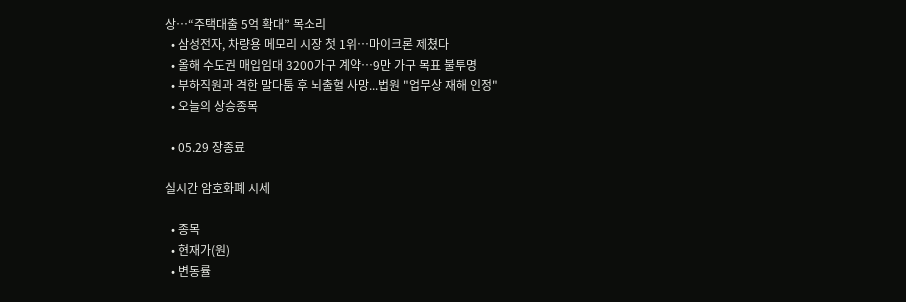상…“주택대출 5억 확대” 목소리
  • 삼성전자, 차량용 메모리 시장 첫 1위…마이크론 제쳤다
  • 올해 수도권 매입임대 3200가구 계약…9만 가구 목표 불투명
  • 부하직원과 격한 말다툼 후 뇌출혈 사망...법원 "업무상 재해 인정"
  • 오늘의 상승종목

  • 05.29 장종료

실시간 암호화폐 시세

  • 종목
  • 현재가(원)
  • 변동률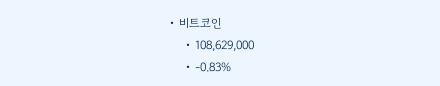• 비트코인
    • 108,629,000
    • -0.83%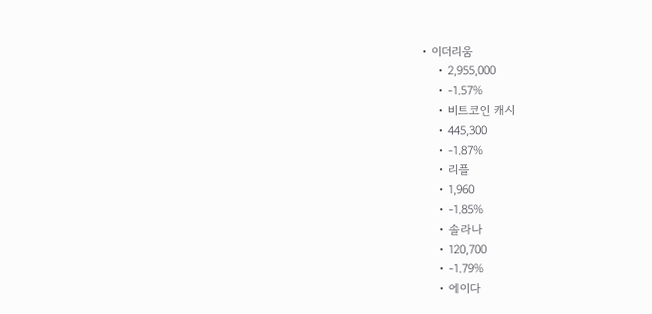• 이더리움
    • 2,955,000
    • -1.57%
    • 비트코인 캐시
    • 445,300
    • -1.87%
    • 리플
    • 1,960
    • -1.85%
    • 솔라나
    • 120,700
    • -1.79%
    • 에이다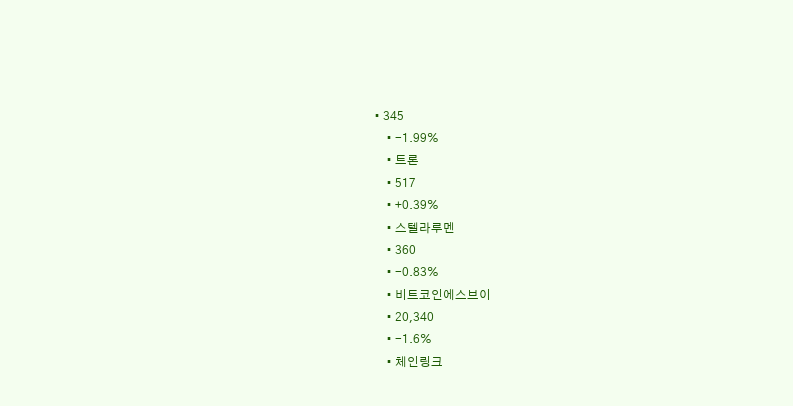• 345
    • -1.99%
    • 트론
    • 517
    • +0.39%
    • 스텔라루멘
    • 360
    • -0.83%
    • 비트코인에스브이
    • 20,340
    • -1.6%
    • 체인링크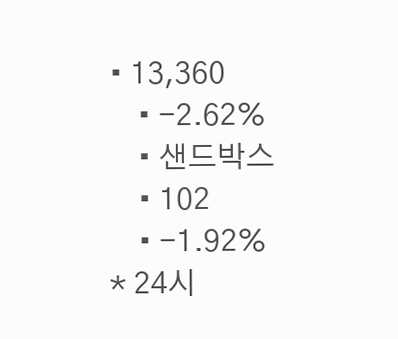• 13,360
    • -2.62%
    • 샌드박스
    • 102
    • -1.92%
* 24시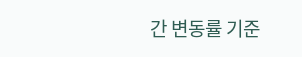간 변동률 기준